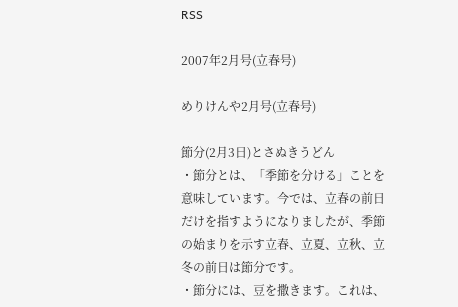RSS

2007年2月号(立春号)

めりけんや2月号(立春号)

節分(2月3日)とさぬきうどん
・節分とは、「季節を分ける」ことを意味しています。今では、立春の前日だけを指すようになりましたが、季節の始まりを示す立春、立夏、立秋、立冬の前日は節分です。
・節分には、豆を撒きます。これは、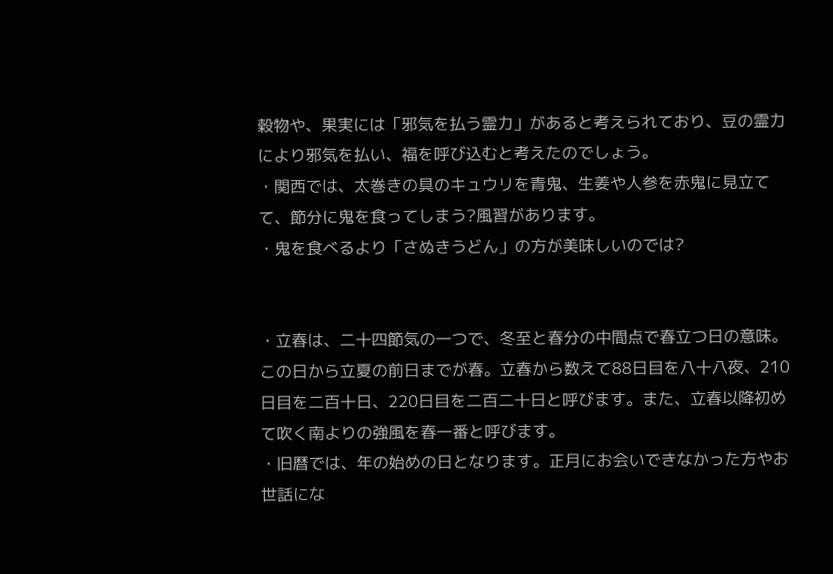穀物や、果実には「邪気を払う霊力」があると考えられており、豆の霊力により邪気を払い、福を呼び込むと考えたのでしょう。
・関西では、太巻きの具のキュウリを青鬼、生姜や人参を赤鬼に見立てて、節分に鬼を食ってしまう?風習があります。
・鬼を食べるより「さぬきうどん」の方が美味しいのでは?


・立春は、二十四節気の一つで、冬至と春分の中間点で春立つ日の意味。この日から立夏の前日までが春。立春から数えて88日目を八十八夜、210日目を二百十日、220日目を二百二十日と呼びます。また、立春以降初めて吹く南よりの強風を春一番と呼びます。
・旧暦では、年の始めの日となります。正月にお会いできなかった方やお世話にな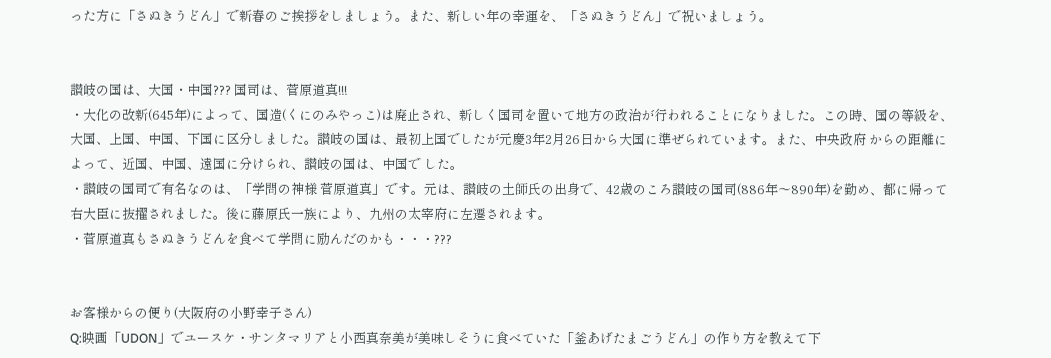った方に「さぬきうどん」で新春のご挨拶をしましょう。また、新しい年の幸運を、「さぬきうどん」で祝いましょう。


讃岐の国は、大国・中国??? 国司は、菅原道真!!!
・大化の改新(645年)によって、国造(くにのみやっこ)は廃止され、新しく国司を置いて地方の政治が行われることになりました。この時、国の等級を、大国、上国、中国、下国に区分しました。讃岐の国は、最初上国でしたが元慶3年2月26日から大国に準ぜられています。また、中央政府 からの距離によって、近国、中国、遠国に分けられ、讃岐の国は、中国で した。
・讃岐の国司で有名なのは、「学問の神様 菅原道真」です。元は、讃岐の土師氏の出身で、42歳のころ讃岐の国司(886年〜890年)を勤め、都に帰って右大臣に抜擢されました。後に藤原氏一族により、九州の太宰府に左遷されます。
・菅原道真もさぬきうどんを食べて学問に励んだのかも・・・???


お客様からの便り(大阪府の小野幸子さん)
Q:映画「UDON」でユースケ・サンタマリアと小西真奈美が美味しそうに食べていた「釜あげたまごうどん」の作り方を教えて下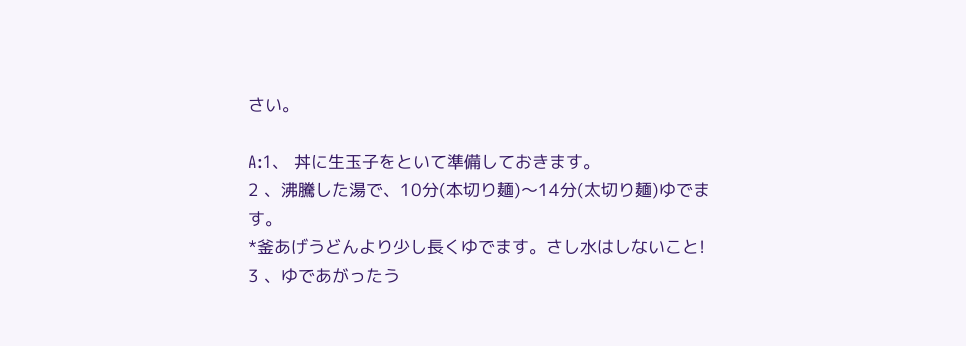さい。

A:1、 丼に生玉子をといて準備しておきます。
2 、沸騰した湯で、10分(本切り麺)〜14分(太切り麺)ゆでます。
*釜あげうどんより少し長くゆでます。さし水はしないこと!
3 、ゆであがったう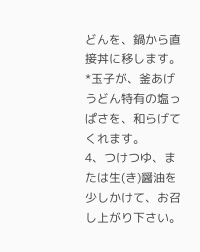どんを、鍋から直接丼に移します。
*玉子が、釜あげうどん特有の塩っぱさを、和らげてくれます。
4、つけつゆ、または生(き)醤油を少しかけて、お召し上がり下さい。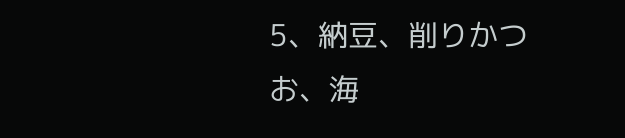5、納豆、削りかつお、海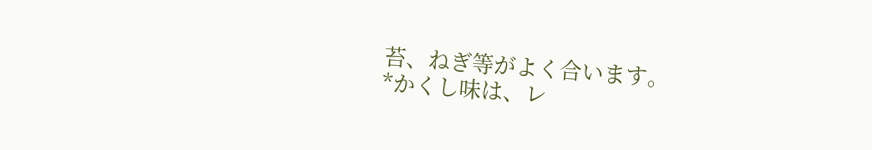苔、ねぎ等がよく合います。
*かくし味は、レ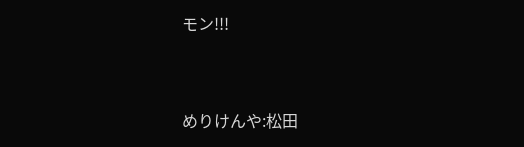モン!!!


めりけんや:松田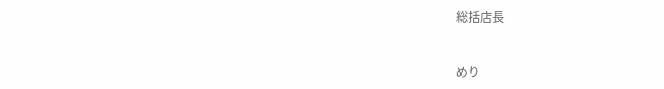総括店長


めり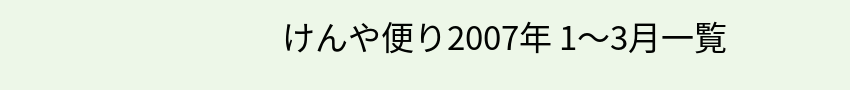けんや便り2007年 1〜3月一覧